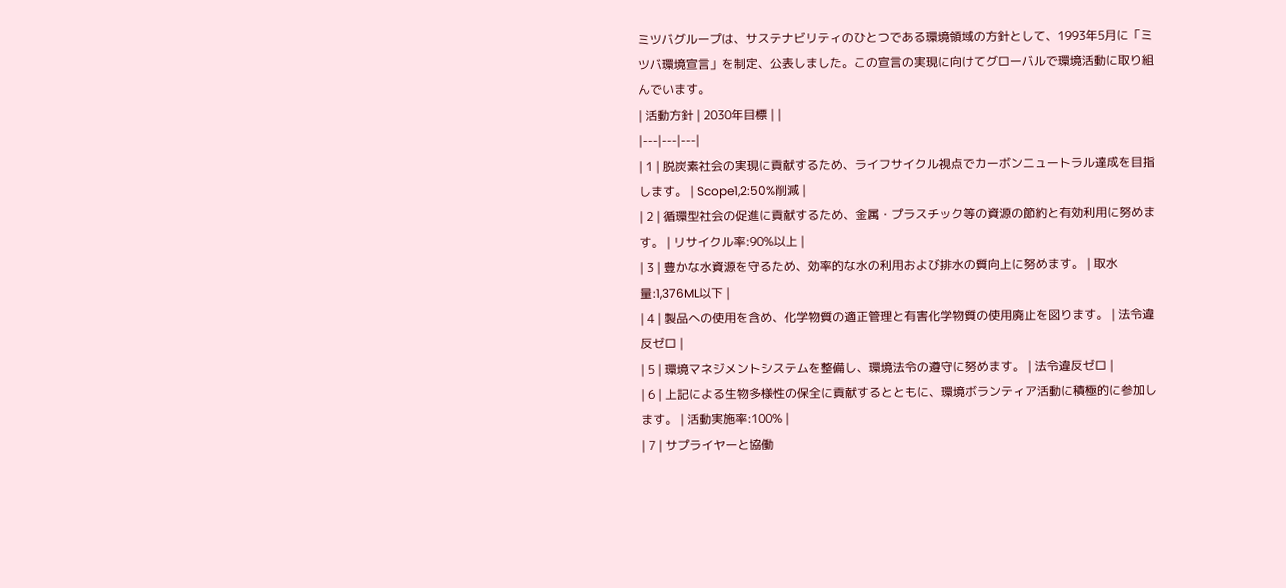ミツバグループは、サステナビリティのひとつである環境領域の方針として、1993年5月に「ミツバ環境宣言」を制定、公表しました。この宣言の実現に向けてグローバルで環境活動に取り組んでいます。
| 活動方針 | 2030年目標 | |
|---|---|---|
| 1 | 脱炭素社会の実現に貢献するため、ライフサイクル視点でカーボンニュートラル達成を目指します。 | Scope1,2:50%削減 |
| 2 | 循環型社会の促進に貢献するため、金属・プラスチック等の資源の節約と有効利用に努めます。 | リサイクル率:90%以上 |
| 3 | 豊かな水資源を守るため、効率的な水の利用および排水の質向上に努めます。 | 取水量:1,376ML以下 |
| 4 | 製品への使用を含め、化学物質の適正管理と有害化学物質の使用廃止を図ります。 | 法令違反ゼロ |
| 5 | 環境マネジメントシステムを整備し、環境法令の遵守に努めます。 | 法令違反ゼロ |
| 6 | 上記による生物多様性の保全に貢献するとともに、環境ボランティア活動に積極的に参加します。 | 活動実施率:100% |
| 7 | サプライヤーと協働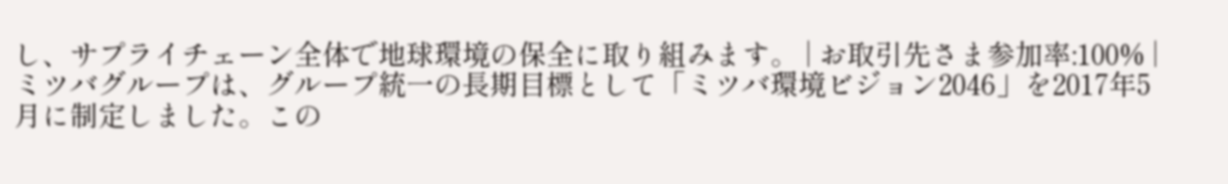し、サプライチェーン全体で地球環境の保全に取り組みます。 | お取引先さま参加率:100% |
ミツバグループは、グループ統一の長期目標として「ミツバ環境ビジョン2046」を2017年5月に制定しました。この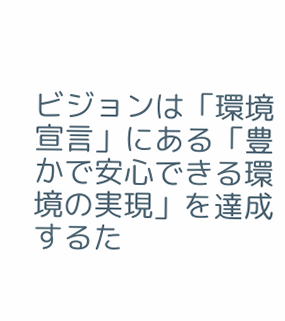ビジョンは「環境宣言」にある「豊かで安心できる環境の実現」を達成するた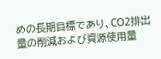めの長期目標であり、CO2排出量の削減および資源使用量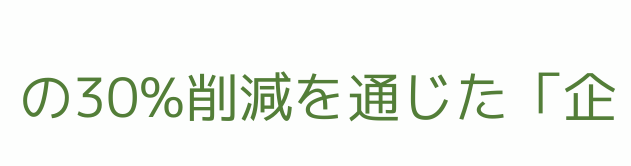の30%削減を通じた「企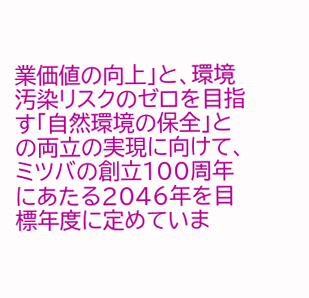業価値の向上」と、環境汚染リスクのゼロを目指す「自然環境の保全」との両立の実現に向けて、ミツバの創立100周年にあたる2046年を目標年度に定めていま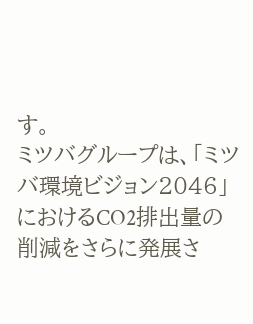す。
ミツバグループは、「ミツバ環境ビジョン2046」におけるCO2排出量の削減をさらに発展さ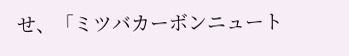せ、「ミツバカーボンニュート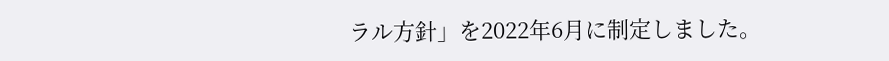ラル方針」を2022年6月に制定しました。